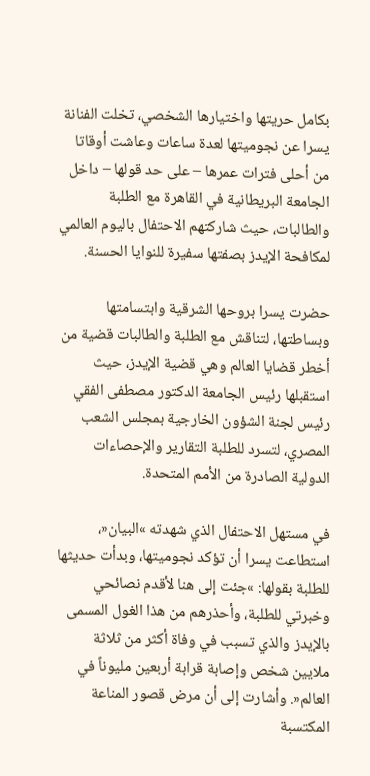بكامل حريتها واختيارها الشخصي، تخلت الفنانة يسرا عن نجوميتها لعدة ساعات وعاشت أوقاتا من أحلى فترات عمرها – على حد قولها – داخل الجامعة البريطانية في القاهرة مع الطلبة والطالبات، حيث شاركتهم الاحتفال باليوم العالمي لمكافحة الإيدز بصفتها سفيرة للنوايا الحسنة.

حضرت يسرا بروحها الشرقية وابتسامتها وبساطتها، لتناقش مع الطلبة والطالبات قضية من أخطر قضايا العالم وهي قضية الإيدز، حيث استقبلها رئيس الجامعة الدكتور مصطفى الفقي رئيس لجنة الشؤون الخارجية بمجلس الشعب المصري، لتسرد للطلبة التقارير والإحصاءات الدولية الصادرة من الأمم المتحدة.

في مستهل الاحتفال الذي شهدته »البيان«، استطاعت يسرا أن تؤكد نجوميتها، وبدأت حديثها للطلبة بقولها: »جئت إلى هنا لأقدم نصائحي وخبرتي للطلبة، وأحذرهم من هذا الغول المسمى بالإيدز والذي تسبب في وفاة أكثر من ثلاثة ملايين شخص وإصابة قرابة أربعين مليوناً في العالم«. وأشارت إلى أن مرض قصور المناعة المكتسبة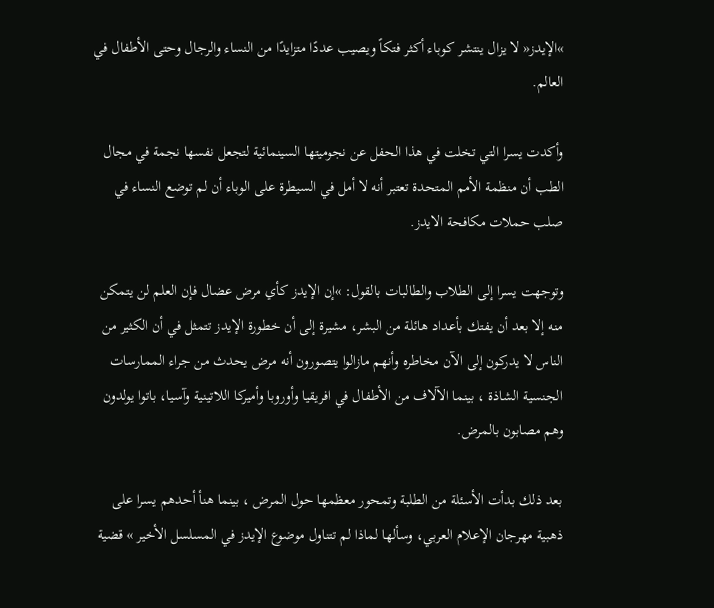»الإيدز« لا يزال ينتشر كوباء أكثر فتكاً ويصيب عددًا متزايدًا من النساء والرجال وحتى الأطفال في العالم.

وأكدت يسرا التي تخلت في هذا الحفل عن نجوميتها السينمائية لتجعل نفسها نجمة في مجال الطب أن منظمة الأمم المتحدة تعتبر أنه لا أمل في السيطرة على الوباء أن لم توضع النساء في صلب حملات مكافحة الايدز.

وتوجهت يسرا إلى الطلاب والطالبات بالقول: »إن الإيدز كأي مرض عضال فإن العلم لن يتمكن منه إلا بعد أن يفتك بأعداد هائلة من البشر، مشيرة إلى أن خطورة الإيدز تتمثل في أن الكثير من الناس لا يدركون إلى الآن مخاطره وأنهم مازالوا يتصورون أنه مرض يحدث من جراء الممارسات الجنسية الشاذة ، بينما الآلاف من الأطفال في افريقيا وأوروبا وأميركا اللاتينية وآسيا، باتوا يولدون وهم مصابون بالمرض.

بعد ذلك بدأت الأسئلة من الطلبة وتمحور معظمها حول المرض ، بينما هنأ أحدهم يسرا على ذهبية مهرجان الإعلام العربي، وسألها لماذا لم تتناول موضوع الإيدز في المسلسل الأخير » قضية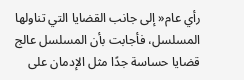رأي عام« إلى جانب القضايا التي تناولها المسلسل، فأجابت بأن المسلسل عالج قضايا حساسة جدًا مثل الإدمان على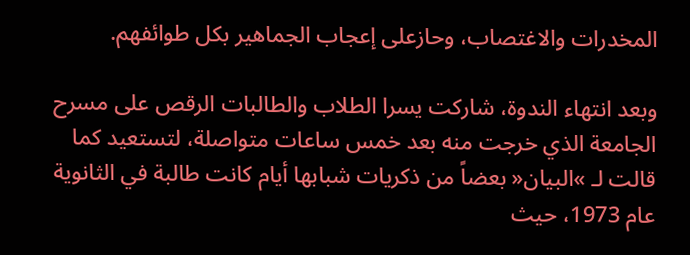المخدرات والاغتصاب، وحازعلى إعجاب الجماهير بكل طوائفهم.

وبعد انتهاء الندوة، شاركت يسرا الطلاب والطالبات الرقص على مسرح الجامعة الذي خرجت منه بعد خمس ساعات متواصلة، لتستعيد كما قالت لـ »البيان« بعضاً من ذكريات شبابها أيام كانت طالبة في الثانوية عام 1973، حيث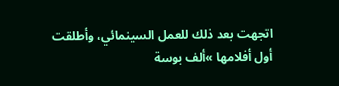اتجهت بعد ذلك للعمل السينمائي، وأطلقت أول أفلامها »ألف بوسة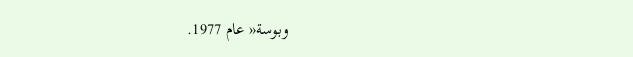وبوسة« عام 1977.